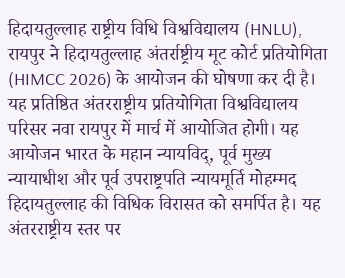हिदायतुल्लाह राष्ट्रीय विधि विश्वविद्यालय (HNLU), रायपुर ने हिदायतुल्लाह अंतर्राष्ट्रीय मूट कोर्ट प्रतियोगिता (HIMCC 2026) के आयोजन की घोषणा कर दी है। यह प्रतिष्ठित अंतरराष्ट्रीय प्रतियोगिता विश्वविद्यालय परिसर नवा रायपुर में मार्च में आयोजित होगी। यह आयोजन भारत के महान न्यायविद्, पूर्व मुख्य न्यायाधीश और पूर्व उपराष्ट्रपति न्यायमूर्ति मोहम्मद हिदायतुल्लाह की विधिक विरासत को समर्पित है। यह अंतरराष्ट्रीय स्तर पर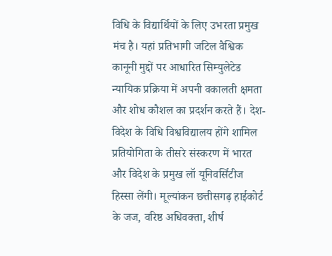विधि के विद्यार्थियों के लिए उभरता प्रमुख मंच है। यहां प्रतिभागी जटिल वैश्विक कानूनी मुद्दों पर आधारित सिम्युलेटेड न्यायिक प्रक्रिया में अपनी वकालती क्षमता और शोध कौशल का प्रदर्शन करते हैं। देश-विदेश के विधि विश्वविद्यालय होंगे शामिल प्रतियोगिता के तीसरे संस्करण में भारत और विदेश के प्रमुख लॉ यूनिवर्सिटीज हिस्सा लेंगी। मूल्यांकन छत्तीसगढ़ हाईकोर्ट के जज, वरिष्ठ अधिवक्ता, शीर्ष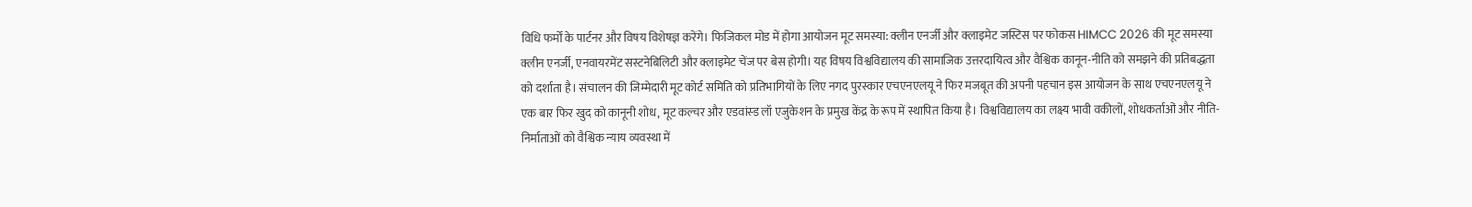विधि फर्मों के पार्टनर और विषय विशेषज्ञ करेंगे। फिजिकल मोड में होगा आयोजन मूट समस्या: क्लीन एनर्जी और क्लाइमेट जस्टिस पर फोकस HIMCC 2026 की मूट समस्या क्लीन एनर्जी, एनवायरमेंट सस्टनेबिलिटी और क्लाइमेट चेंज पर बेस होगी। यह विषय विश्वविद्यालय की सामाजिक उत्तरदायित्व और वैश्विक कानून-नीति को समझने की प्रतिबद्धता को दर्शाता है। संचालन की जिम्मेदारी मूट कोर्ट समिति को प्रतिभागियों के लिए नगद पुरस्कार एचएनएलयू ने फिर मजबूत की अपनी पहचान इस आयोजन के साथ एचएनएलयू ने एक बार फिर खुद को कानूनी शोध, मूट कल्चर और एडवांस्ड लॉ एजुकेशन के प्रमुख केंद्र के रूप में स्थापित किया है। विश्वविद्यालय का लक्ष्य भावी वकीलों, शोधकर्ताओं और नीति-निर्माताओं को वैश्विक न्याय व्यवस्था में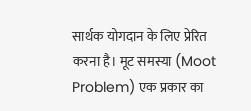सार्थक योगदान के लिए प्रेरित करना है। मूट समस्या (Moot Problem) एक प्रकार का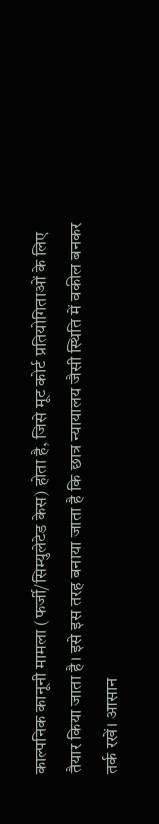काल्पनिक कानूनी मामला (फर्जी/सिम्युलेटेड केस) होता है, जिसे मूट कोर्ट प्रतियोगिताओं के लिए तैयार किया जाता है। इसे इस तरह बनाया जाता है कि छात्र न्यायालय जैसी स्थिति में वकील बनकर तर्क रखें। आसान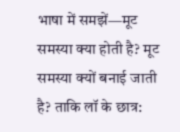भाषा में समझें—मूट समस्या क्या होती है? मूट समस्या क्यों बनाई जाती है? ताकि लॉ के छात्र: